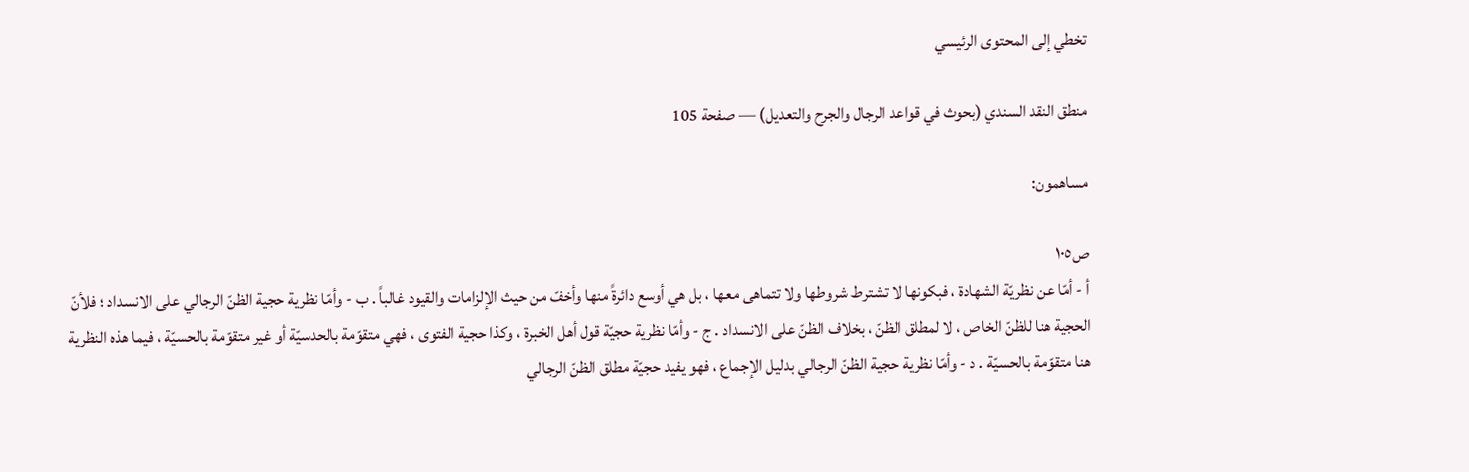تخطي إلى المحتوى الرئيسي

منطق النقد السندي (بحوث في قواعد الرجال والجرح والتعديل) — صفحة 105

مساهمون:

ص١٠٥
أ - أمّا عن نظريّة الشهادة ، فبكونها لا تشترط شروطها ولا تتماهى معها ، بل هي أوسع دائرةً منها وأخفّ من حيث الإلزامات والقيود غالباً . ب - وأمّا نظرية حجية الظنّ الرجالي على الانسداد ؛ فلأنّ الحجية هنا للظنّ الخاص ، لا لمطلق الظنّ ، بخلاف الظنّ على الانسداد . ج - وأمّا نظرية حجيّة قول أهل الخبرة ، وكذا حجية الفتوى ، فهي متقوّمة بالحدسيّة أو غير متقوّمة بالحسيّة ، فيما هذه النظرية هنا متقوّمة بالحسيّة . د - وأمّا نظرية حجية الظنّ الرجالي بدليل الإجماع ، فهو يفيد حجيّة مطلق الظنّ الرجالي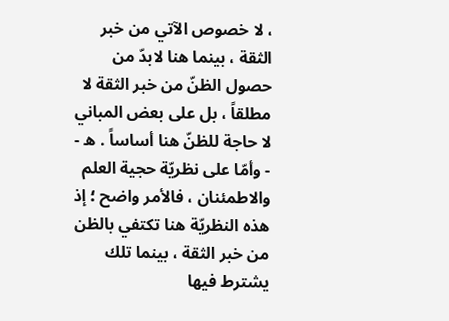، لا خصوص الآتي من خبر الثقة ، بينما هنا لابدّ من حصول الظنّ من خبر الثقة لا مطلقاً ، بل على بعض المباني لا حاجة للظنّ هنا أساساً . ه - - وأمّا على نظريّة حجية العلم والاطمئنان ، فالأمر واضح ؛ إذ هذه النظريّة هنا تكتفي بالظن من خبر الثقة ، بينما تلك يشترط فيها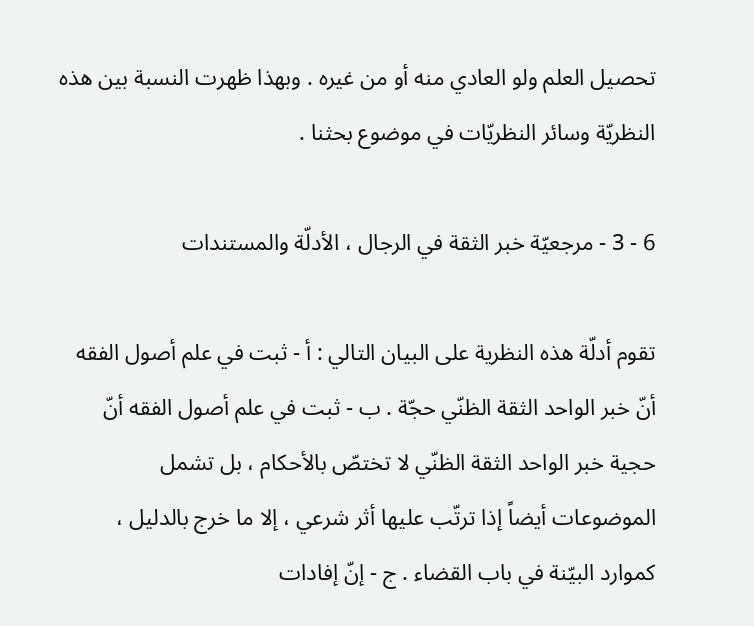تحصيل العلم ولو العادي منه أو من غيره . وبهذا ظهرت النسبة بين هذه النظريّة وسائر النظريّات في موضوع بحثنا .

6 - 3 - مرجعيّة خبر الثقة في الرجال ، الأدلّة والمستندات

تقوم أدلّة هذه النظرية على البيان التالي : أ - ثبت في علم أصول الفقه أنّ خبر الواحد الثقة الظنّي حجّة . ب - ثبت في علم أصول الفقه أنّ حجية خبر الواحد الثقة الظنّي لا تختصّ بالأحكام ، بل تشمل الموضوعات أيضاً إذا ترتّب عليها أثر شرعي ، إلا ما خرج بالدليل ، كموارد البيّنة في باب القضاء . ج - إنّ إفادات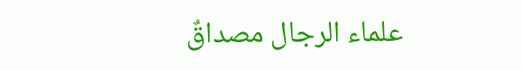علماء الرجال مصداقٌ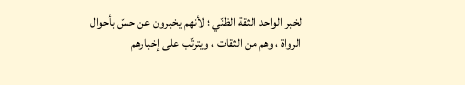لخبر الواحد الثقة الظنّي ؛ لأنهم يخبرون عن حسّ بأحوال الرواة ، وهم من الثقات ، ويترتّب على إخبارهم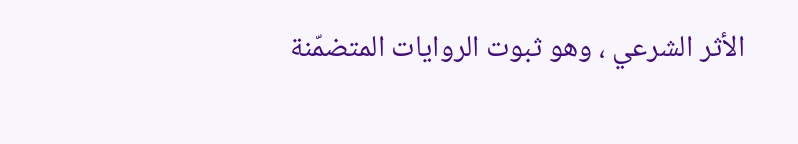الأثر الشرعي ، وهو ثبوت الروايات المتضمّنة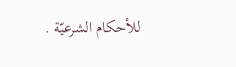للأحكام الشرعيّة .